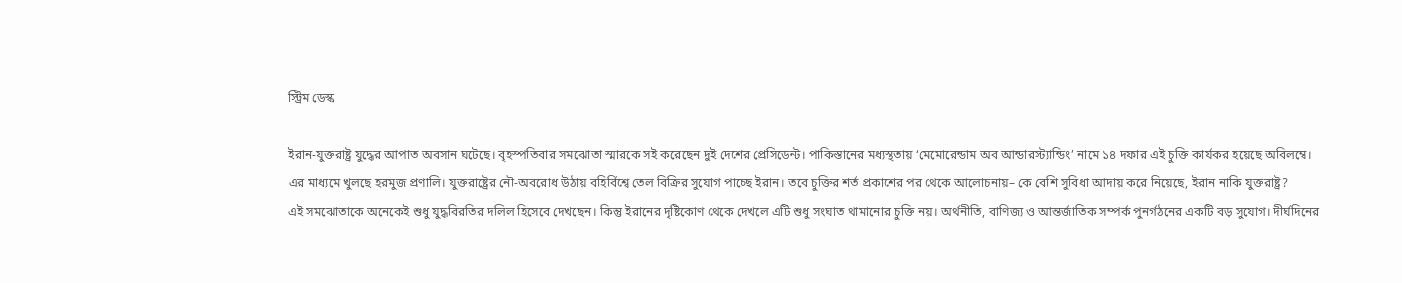স্ট্রিম ডেস্ক

ইরান-যুক্তরাষ্ট্র যুদ্ধের আপাত অবসান ঘটেছে। বৃহস্পতিবার সমঝোতা স্মারকে সই করেছেন দুই দেশের প্রেসিডেন্ট। পাকিস্তানের মধ্যস্থতায় ‘মেমোরেন্ডাম অব আন্ডারস্ট্যান্ডিং’ নামে ১৪ দফার এই চুক্তি কার্যকর হয়েছে অবিলম্বে।
এর মাধ্যমে খুলছে হরমুজ প্রণালি। যুক্তরাষ্ট্রের নৌ-অবরোধ উঠায় বহির্বিশ্বে তেল বিক্রির সুযোগ পাচ্ছে ইরান। তবে চুক্তির শর্ত প্রকাশের পর থেকে আলোচনায়– কে বেশি সুবিধা আদায় করে নিয়েছে, ইরান নাকি যুক্তরাষ্ট্র?
এই সমঝোতাকে অনেকেই শুধু যুদ্ধবিরতির দলিল হিসেবে দেখছেন। কিন্তু ইরানের দৃষ্টিকোণ থেকে দেখলে এটি শুধু সংঘাত থামানোর চুক্তি নয়। অর্থনীতি, বাণিজ্য ও আন্তর্জাতিক সম্পর্ক পুনর্গঠনের একটি বড় সুযোগ। দীর্ঘদিনের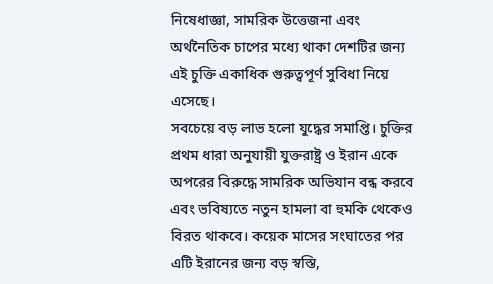নিষেধাজ্ঞা, সামরিক উত্তেজনা এবং অর্থনৈতিক চাপের মধ্যে থাকা দেশটির জন্য এই চুক্তি একাধিক গুরুত্বপূর্ণ সুবিধা নিয়ে এসেছে।
সবচেয়ে বড় লাভ হলো যুদ্ধের সমাপ্তি। চুক্তির প্রথম ধারা অনুযায়ী যুক্তরাষ্ট্র ও ইরান একে অপরের বিরুদ্ধে সামরিক অভিযান বন্ধ করবে এবং ভবিষ্যতে নতুন হামলা বা হুমকি থেকেও বিরত থাকবে। কয়েক মাসের সংঘাতের পর এটি ইরানের জন্য বড় স্বস্তি,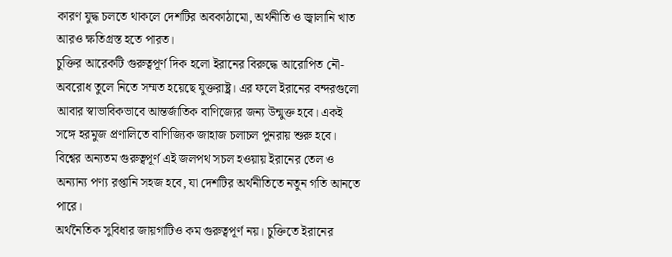কারণ যুদ্ধ চলতে থাকলে দেশটির অবকাঠামো, অর্থনীতি ও জ্বালানি খাত আরও ক্ষতিগ্রস্ত হতে পারত।
চুক্তির আরেকটি গুরুত্বপূর্ণ দিক হলো ইরানের বিরুদ্ধে আরোপিত নৌ-অবরোধ তুলে নিতে সম্মত হয়েছে যুক্তরাষ্ট্র। এর ফলে ইরানের বন্দরগুলো আবার স্বাভাবিকভাবে আন্তর্জাতিক বাণিজ্যের জন্য উন্মুক্ত হবে। একই সঙ্গে হরমুজ প্রণালিতে বাণিজ্যিক জাহাজ চলাচল পুনরায় শুরু হবে। বিশ্বের অন্যতম গুরুত্বপূর্ণ এই জলপথ সচল হওয়ায় ইরানের তেল ও অন্যান্য পণ্য রপ্তানি সহজ হবে, যা দেশটির অর্থনীতিতে নতুন গতি আনতে পারে।
অর্থনৈতিক সুবিধার জায়গাটিও কম গুরুত্বপূর্ণ নয়। চুক্তিতে ইরানের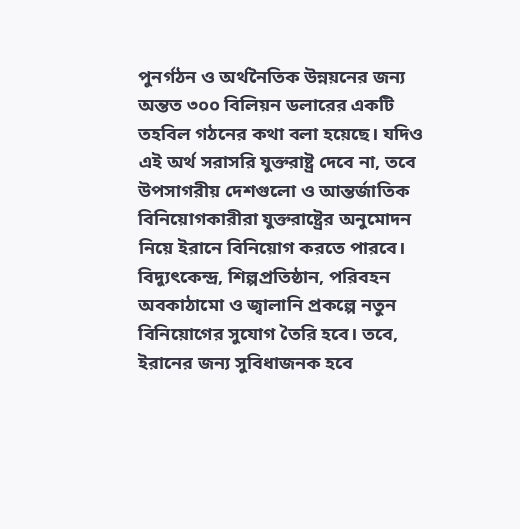পুনর্গঠন ও অর্থনৈতিক উন্নয়নের জন্য অন্তত ৩০০ বিলিয়ন ডলারের একটি তহবিল গঠনের কথা বলা হয়েছে। যদিও এই অর্থ সরাসরি যুক্তরাষ্ট্র দেবে না, তবে উপসাগরীয় দেশগুলো ও আন্তর্জাতিক বিনিয়োগকারীরা যুক্তরাষ্ট্রের অনুমোদন নিয়ে ইরানে বিনিয়োগ করতে পারবে। বিদ্যুৎকেন্দ্র, শিল্পপ্রতিষ্ঠান, পরিবহন অবকাঠামো ও জ্বালানি প্রকল্পে নতুন বিনিয়োগের সুযোগ তৈরি হবে। তবে, ইরানের জন্য সুবিধাজনক হবে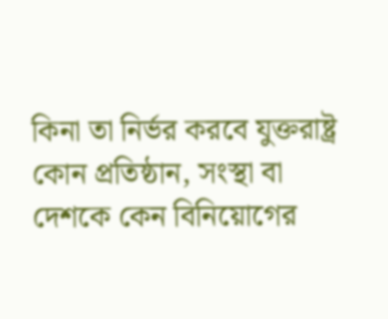কিনা তা নির্ভর করবে যুক্তরাষ্ট্র কোন প্রতিষ্ঠান, সংস্থা বা দেশকে কেন বিনিয়োগের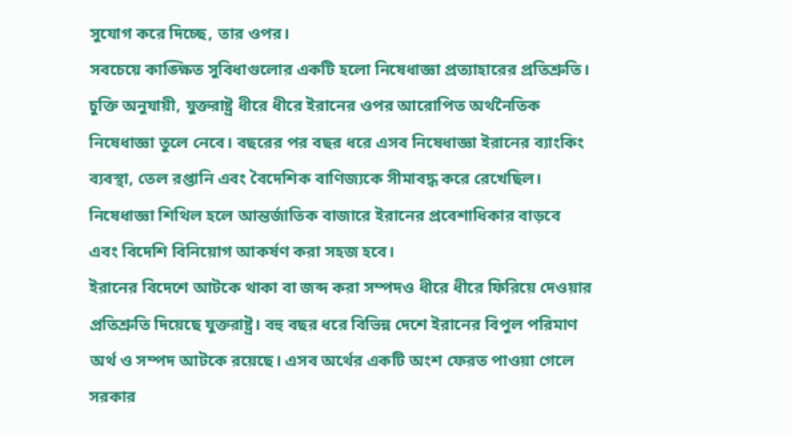সুযোগ করে দিচ্ছে, তার ওপর।
সবচেয়ে কাঙ্ক্ষিত সুবিধাগুলোর একটি হলো নিষেধাজ্ঞা প্রত্যাহারের প্রতিশ্রুতি। চুক্তি অনুযায়ী, যুক্তরাষ্ট্র ধীরে ধীরে ইরানের ওপর আরোপিত অর্থনৈতিক নিষেধাজ্ঞা তুলে নেবে। বছরের পর বছর ধরে এসব নিষেধাজ্ঞা ইরানের ব্যাংকিং ব্যবস্থা, তেল রপ্তানি এবং বৈদেশিক বাণিজ্যকে সীমাবদ্ধ করে রেখেছিল। নিষেধাজ্ঞা শিথিল হলে আন্তর্জাতিক বাজারে ইরানের প্রবেশাধিকার বাড়বে এবং বিদেশি বিনিয়োগ আকর্ষণ করা সহজ হবে।
ইরানের বিদেশে আটকে থাকা বা জব্দ করা সম্পদও ধীরে ধীরে ফিরিয়ে দেওয়ার প্রতিশ্রুতি দিয়েছে যুক্তরাষ্ট্র। বহু বছর ধরে বিভিন্ন দেশে ইরানের বিপুল পরিমাণ অর্থ ও সম্পদ আটকে রয়েছে। এসব অর্থের একটি অংশ ফেরত পাওয়া গেলে সরকার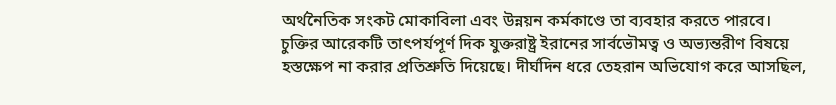অর্থনৈতিক সংকট মোকাবিলা এবং উন্নয়ন কর্মকাণ্ডে তা ব্যবহার করতে পারবে।
চুক্তির আরেকটি তাৎপর্যপূর্ণ দিক যুক্তরাষ্ট্র ইরানের সার্বভৌমত্ব ও অভ্যন্তরীণ বিষয়ে হস্তক্ষেপ না করার প্রতিশ্রুতি দিয়েছে। দীর্ঘদিন ধরে তেহরান অভিযোগ করে আসছিল,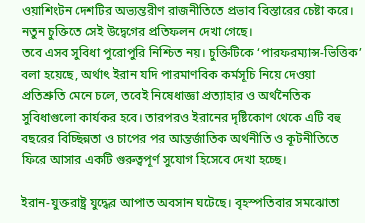ওয়াশিংটন দেশটির অভ্যন্তরীণ রাজনীতিতে প্রভাব বিস্তারের চেষ্টা করে। নতুন চুক্তিতে সেই উদ্বেগের প্রতিফলন দেখা গেছে।
তবে এসব সুবিধা পুরোপুরি নিশ্চিত নয়। চুক্তিটিকে ‘পারফরম্যান্স-ভিত্তিক’ বলা হয়েছে, অর্থাৎ ইরান যদি পারমাণবিক কর্মসূচি নিয়ে দেওয়া প্রতিশ্রুতি মেনে চলে, তবেই নিষেধাজ্ঞা প্রত্যাহার ও অর্থনৈতিক সুবিধাগুলো কার্যকর হবে। তারপরও ইরানের দৃষ্টিকোণ থেকে এটি বহু বছরের বিচ্ছিন্নতা ও চাপের পর আন্তর্জাতিক অর্থনীতি ও কূটনীতিতে ফিরে আসার একটি গুরুত্বপূর্ণ সুযোগ হিসেবে দেখা হচ্ছে।

ইরান-যুক্তরাষ্ট্র যুদ্ধের আপাত অবসান ঘটেছে। বৃহস্পতিবার সমঝোতা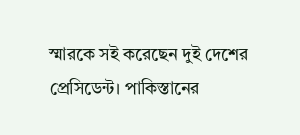স্মারকে সই করেছেন দুই দেশের প্রেসিডেন্ট। পাকিস্তানের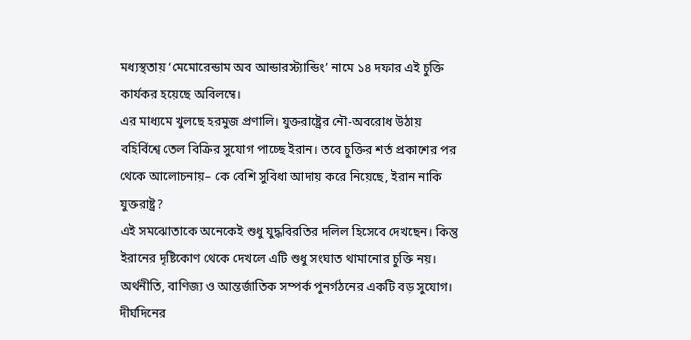মধ্যস্থতায় ‘মেমোরেন্ডাম অব আন্ডারস্ট্যান্ডিং’ নামে ১৪ দফার এই চুক্তি কার্যকর হয়েছে অবিলম্বে।
এর মাধ্যমে খুলছে হরমুজ প্রণালি। যুক্তরাষ্ট্রের নৌ-অবরোধ উঠায় বহির্বিশ্বে তেল বিক্রির সুযোগ পাচ্ছে ইরান। তবে চুক্তির শর্ত প্রকাশের পর থেকে আলোচনায়– কে বেশি সুবিধা আদায় করে নিয়েছে, ইরান নাকি যুক্তরাষ্ট্র?
এই সমঝোতাকে অনেকেই শুধু যুদ্ধবিরতির দলিল হিসেবে দেখছেন। কিন্তু ইরানের দৃষ্টিকোণ থেকে দেখলে এটি শুধু সংঘাত থামানোর চুক্তি নয়। অর্থনীতি, বাণিজ্য ও আন্তর্জাতিক সম্পর্ক পুনর্গঠনের একটি বড় সুযোগ। দীর্ঘদিনের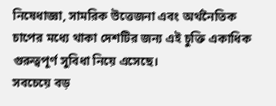নিষেধাজ্ঞা, সামরিক উত্তেজনা এবং অর্থনৈতিক চাপের মধ্যে থাকা দেশটির জন্য এই চুক্তি একাধিক গুরুত্বপূর্ণ সুবিধা নিয়ে এসেছে।
সবচেয়ে বড়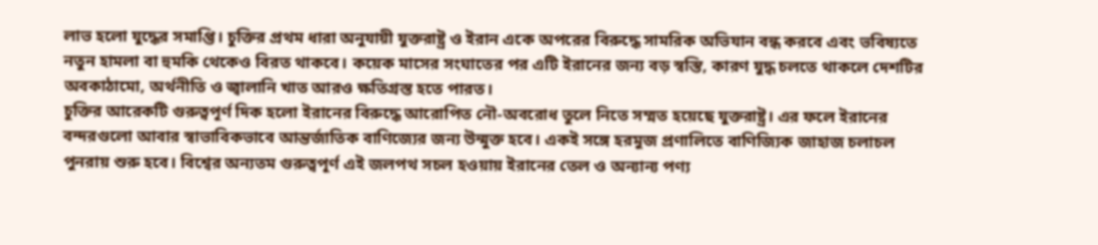লাভ হলো যুদ্ধের সমাপ্তি। চুক্তির প্রথম ধারা অনুযায়ী যুক্তরাষ্ট্র ও ইরান একে অপরের বিরুদ্ধে সামরিক অভিযান বন্ধ করবে এবং ভবিষ্যতে নতুন হামলা বা হুমকি থেকেও বিরত থাকবে। কয়েক মাসের সংঘাতের পর এটি ইরানের জন্য বড় স্বস্তি, কারণ যুদ্ধ চলতে থাকলে দেশটির অবকাঠামো, অর্থনীতি ও জ্বালানি খাত আরও ক্ষতিগ্রস্ত হতে পারত।
চুক্তির আরেকটি গুরুত্বপূর্ণ দিক হলো ইরানের বিরুদ্ধে আরোপিত নৌ-অবরোধ তুলে নিতে সম্মত হয়েছে যুক্তরাষ্ট্র। এর ফলে ইরানের বন্দরগুলো আবার স্বাভাবিকভাবে আন্তর্জাতিক বাণিজ্যের জন্য উন্মুক্ত হবে। একই সঙ্গে হরমুজ প্রণালিতে বাণিজ্যিক জাহাজ চলাচল পুনরায় শুরু হবে। বিশ্বের অন্যতম গুরুত্বপূর্ণ এই জলপথ সচল হওয়ায় ইরানের তেল ও অন্যান্য পণ্য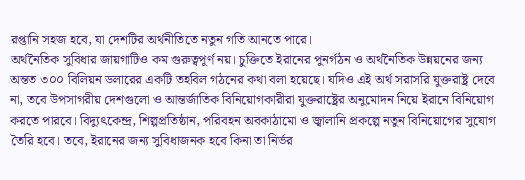রপ্তানি সহজ হবে, যা দেশটির অর্থনীতিতে নতুন গতি আনতে পারে।
অর্থনৈতিক সুবিধার জায়গাটিও কম গুরুত্বপূর্ণ নয়। চুক্তিতে ইরানের পুনর্গঠন ও অর্থনৈতিক উন্নয়নের জন্য অন্তত ৩০০ বিলিয়ন ডলারের একটি তহবিল গঠনের কথা বলা হয়েছে। যদিও এই অর্থ সরাসরি যুক্তরাষ্ট্র দেবে না, তবে উপসাগরীয় দেশগুলো ও আন্তর্জাতিক বিনিয়োগকারীরা যুক্তরাষ্ট্রের অনুমোদন নিয়ে ইরানে বিনিয়োগ করতে পারবে। বিদ্যুৎকেন্দ্র, শিল্পপ্রতিষ্ঠান, পরিবহন অবকাঠামো ও জ্বালানি প্রকল্পে নতুন বিনিয়োগের সুযোগ তৈরি হবে। তবে, ইরানের জন্য সুবিধাজনক হবে কিনা তা নির্ভর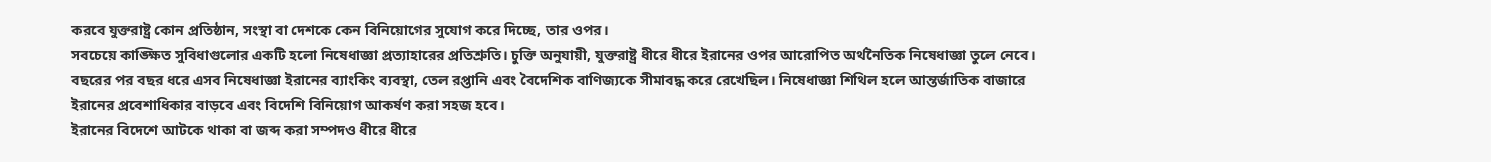করবে যুক্তরাষ্ট্র কোন প্রতিষ্ঠান, সংস্থা বা দেশকে কেন বিনিয়োগের সুযোগ করে দিচ্ছে, তার ওপর।
সবচেয়ে কাঙ্ক্ষিত সুবিধাগুলোর একটি হলো নিষেধাজ্ঞা প্রত্যাহারের প্রতিশ্রুতি। চুক্তি অনুযায়ী, যুক্তরাষ্ট্র ধীরে ধীরে ইরানের ওপর আরোপিত অর্থনৈতিক নিষেধাজ্ঞা তুলে নেবে। বছরের পর বছর ধরে এসব নিষেধাজ্ঞা ইরানের ব্যাংকিং ব্যবস্থা, তেল রপ্তানি এবং বৈদেশিক বাণিজ্যকে সীমাবদ্ধ করে রেখেছিল। নিষেধাজ্ঞা শিথিল হলে আন্তর্জাতিক বাজারে ইরানের প্রবেশাধিকার বাড়বে এবং বিদেশি বিনিয়োগ আকর্ষণ করা সহজ হবে।
ইরানের বিদেশে আটকে থাকা বা জব্দ করা সম্পদও ধীরে ধীরে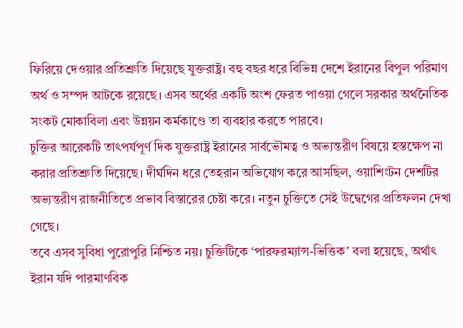ফিরিয়ে দেওয়ার প্রতিশ্রুতি দিয়েছে যুক্তরাষ্ট্র। বহু বছর ধরে বিভিন্ন দেশে ইরানের বিপুল পরিমাণ অর্থ ও সম্পদ আটকে রয়েছে। এসব অর্থের একটি অংশ ফেরত পাওয়া গেলে সরকার অর্থনৈতিক সংকট মোকাবিলা এবং উন্নয়ন কর্মকাণ্ডে তা ব্যবহার করতে পারবে।
চুক্তির আরেকটি তাৎপর্যপূর্ণ দিক যুক্তরাষ্ট্র ইরানের সার্বভৌমত্ব ও অভ্যন্তরীণ বিষয়ে হস্তক্ষেপ না করার প্রতিশ্রুতি দিয়েছে। দীর্ঘদিন ধরে তেহরান অভিযোগ করে আসছিল, ওয়াশিংটন দেশটির অভ্যন্তরীণ রাজনীতিতে প্রভাব বিস্তারের চেষ্টা করে। নতুন চুক্তিতে সেই উদ্বেগের প্রতিফলন দেখা গেছে।
তবে এসব সুবিধা পুরোপুরি নিশ্চিত নয়। চুক্তিটিকে ‘পারফরম্যান্স-ভিত্তিক’ বলা হয়েছে, অর্থাৎ ইরান যদি পারমাণবিক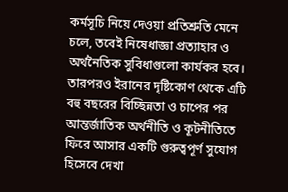কর্মসূচি নিয়ে দেওয়া প্রতিশ্রুতি মেনে চলে, তবেই নিষেধাজ্ঞা প্রত্যাহার ও অর্থনৈতিক সুবিধাগুলো কার্যকর হবে। তারপরও ইরানের দৃষ্টিকোণ থেকে এটি বহু বছরের বিচ্ছিন্নতা ও চাপের পর আন্তর্জাতিক অর্থনীতি ও কূটনীতিতে ফিরে আসার একটি গুরুত্বপূর্ণ সুযোগ হিসেবে দেখা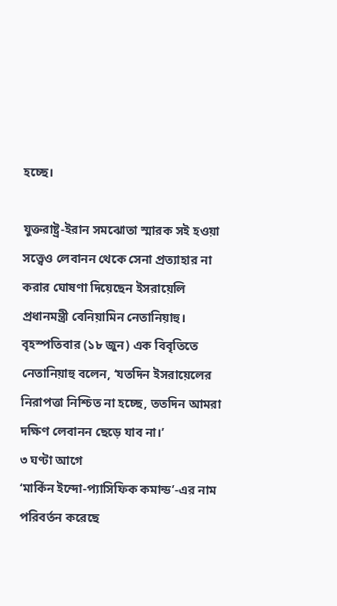হচ্ছে।

যুক্তরাষ্ট্র-ইরান সমঝোতা স্মারক সই হওয়া সত্ত্বেও লেবানন থেকে সেনা প্রত্যাহার না করার ঘোষণা দিয়েছেন ইসরায়েলি প্রধানমন্ত্রী বেনিয়ামিন নেতানিয়াহু। বৃহস্পতিবার (১৮ জুন) এক বিবৃতিতে নেতানিয়াহু বলেন, ‘যতদিন ইসরায়েলের নিরাপত্তা নিশ্চিত না হচ্ছে, ততদিন আমরা দক্ষিণ লেবানন ছেড়ে যাব না।’
৩ ঘণ্টা আগে
‘মার্কিন ইন্দো-প্যাসিফিক কমান্ড’-এর নাম পরিবর্তন করেছে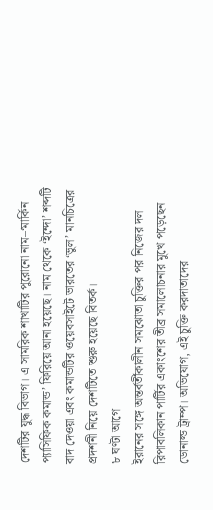দেশটির যুদ্ধ বিভাগ। এ সামরিক শাখাটির পুরোনো নাম–‘মার্কিন প্যাসিফিক কমান্ড’ ফিরিয়ে আনা হয়েছে। নাম থেকে ‘ইন্দো’ শব্দটি বাদ দেওয়া এবং কমান্ডটির ওয়েবসাইটে ভারতের ‘ভুল’ মানচিত্রের প্রদর্শনী নিয়ে দেশটিতে শুরু হয়েছে বিতর্ক।
৮ ঘণ্টা আগে
ইরানের সঙ্গে অন্তর্বর্তীকালীন সমঝোতা চুক্তির পর নিজের দল রিপাবলিকান পার্টির একাংশের তীব্র সমালোচনার মুখে পড়েছেন ডোনাল্ড ট্রাম্প। অভিযোগ, এই চুক্তি করদাতাদের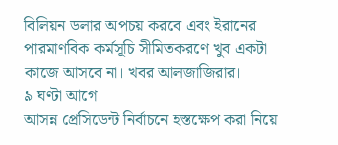বিলিয়ন ডলার অপচয় করবে এবং ইরানের পারমাণবিক কর্মসূচি সীমিতকরণে খুব একটা কাজে আসবে না। খবর আলজাজিরার।
৯ ঘণ্টা আগে
আসন্ন প্রেসিডেন্ট নির্বাচনে হস্তক্ষেপ করা নিয়ে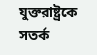যুক্তরাষ্ট্রকে সতর্ক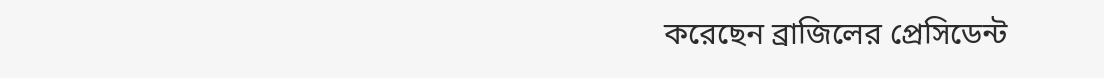করেছেন ব্রাজিলের প্রেসিডেন্ট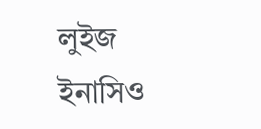লুইজ ইনাসিও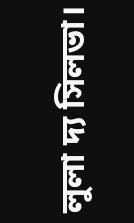লুলা দ্য সিলভা।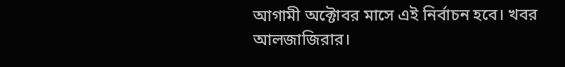আগামী অক্টোবর মাসে এই নির্বাচন হবে। খবর আলজাজিরার।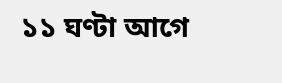১১ ঘণ্টা আগে